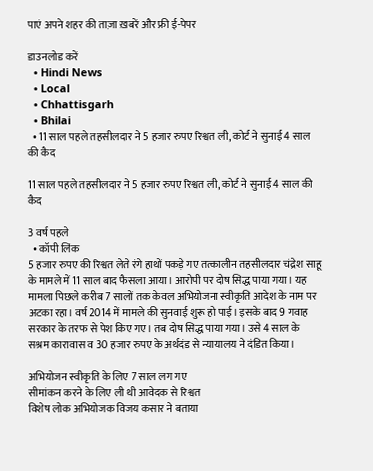पाएं अपने शहर की ताज़ा ख़बरें और फ्री ई-पेपर

डाउनलोड करें
  • Hindi News
  • Local
  • Chhattisgarh
  • Bhilai
  • 11 साल पहले तहसीलदार ने 5 हजार रुपए रिश्वत ली, कोर्ट ने सुनाई 4 साल की कैद

11 साल पहले तहसीलदार ने 5 हजार रुपए रिश्वत ली, कोर्ट ने सुनाई 4 साल की कैद

3 वर्ष पहले
  • कॉपी लिंक
5 हजार रुपए की रिश्वत लेते रंगे हाथों पकड़े गए तत्कालीन तहसीलदार चंद्रेश साहू के मामले में 11 साल बाद फैसला आया। आरोपी पर दोष सिद्ध पाया गया। यह मामला पिछले करीब 7 सालों तक केवल अभियोजना स्वीकृति आदेश के नाम पर अटका रहा। वर्ष 2014 में मामले की सुनवाई शुरू हो पाई। इसके बाद 9 गवाह सरकार के तरफ से पेश किए गए। तब दोष सिद्ध पाया गया। उसे 4 साल के सश्रम कारावास व 30 हजार रुपए के अर्थदंड से न्यायालय ने दंडित किया।

अभियोजन स्वीकृति के लिए 7 साल लग गए
सीमांकन करने के लिए ली थी आवेदक से रिश्वत
विशेष लोक अभियोजक विजय कसार ने बताया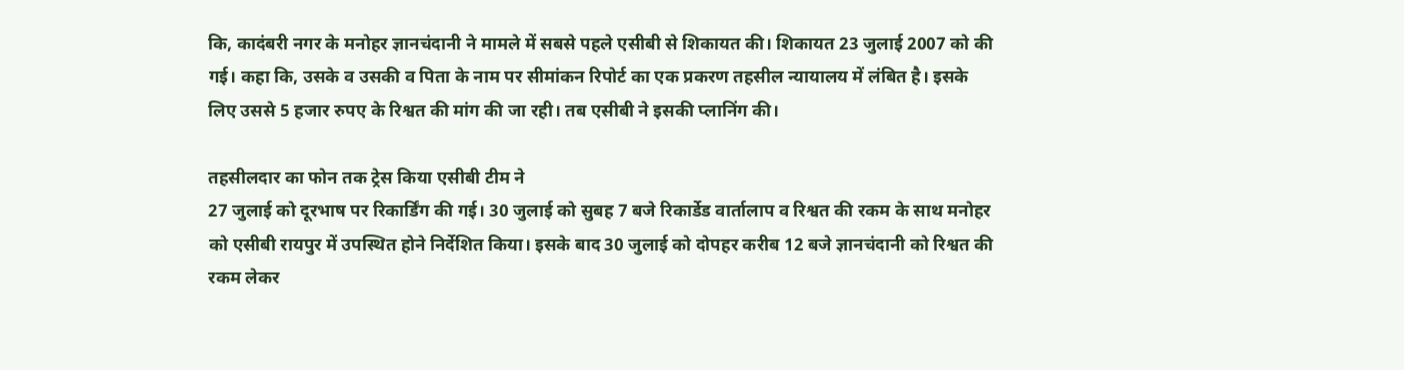कि, कादंबरी नगर के मनोहर ज्ञानचंदानी ने मामले में सबसे पहले एसीबी से शिकायत की। शिकायत 23 जुलाई 2007 को की गई। कहा कि, उसके व उसकी व पिता के नाम पर सीमांकन रिपोर्ट का एक प्रकरण तहसील न्यायालय में लंबित है। इसके लिए उससे 5 हजार रुपए के रिश्वत की मांग की जा रही। तब एसीबी ने इसकी प्लानिंग की।

तहसीलदार का फोन तक ट्रेस किया एसीबी टीम ने
27 जुलाई को दूरभाष पर रिकार्डिंग की गई। 30 जुलाई को सुबह 7 बजे रिकार्डेड वार्तालाप व रिश्वत की रकम के साथ मनोहर को एसीबी रायपुर में उपस्थित होने निर्देशित किया। इसके बाद 30 जुलाई को दोपहर करीब 12 बजे ज्ञानचंदानी को रिश्वत की रकम लेकर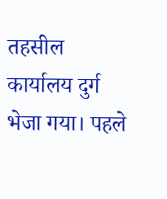तहसील कार्यालय दुर्ग भेजा गया। पहले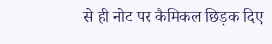से ही नोट पर कैमिकल छिड़क दिए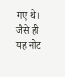गए थे। जैसे ही यह नोट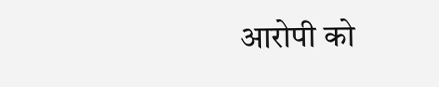आरोपी को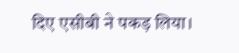दिए एसीबी ने पकड़ लिया।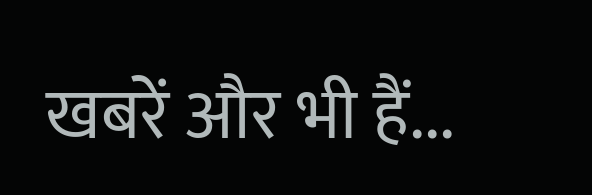खबरें और भी हैं...